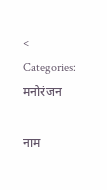<
Categories: मनोरंजन

नाम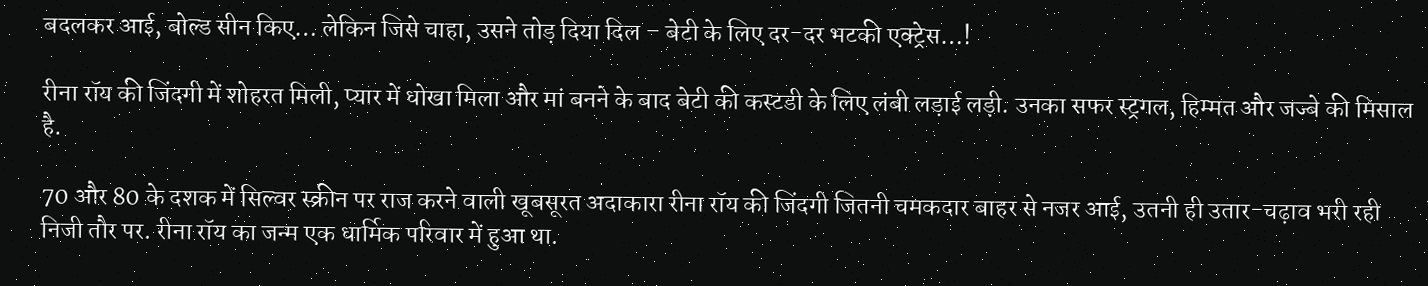बदलकर आई, बोल्ड सीन किए… लेकिन जिसे चाहा, उसने तोड़ दिया दिल – बेटी के लिए दर-दर भटकी एक्ट्रेस…!

रीना रॉय की जिंदगी में शोहरत मिली, प्यार में धोखा मिला और मां बनने के बाद बेटी की कस्टडी के लिए लंबी लड़ाई लड़ी. उनका सफर स्ट्रगल, हिम्मत और जज्बे की मिसाल है.

70 और 80 के दशक में सिल्वर स्क्रीन पर राज करने वाली खूबसूरत अदाकारा रीना रॉय की जिंदगी जितनी चमकदार बाहर से नजर आई, उतनी ही उतार-चढ़ाव भरी रही निजी तौर पर. रीना रॉय का जन्म एक धार्मिक परिवार में हुआ था.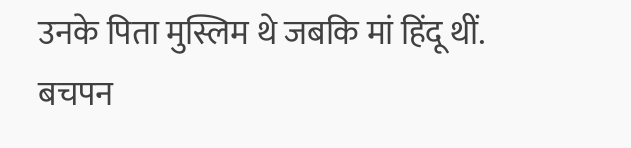उनके पिता मुस्लिम थे जबकि मां हिंदू थीं. बचपन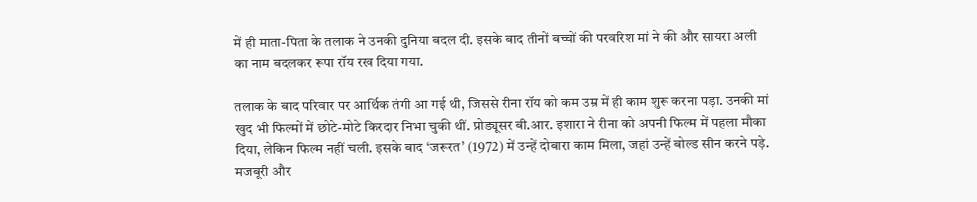में ही माता-पिता के तलाक ने उनकी दुनिया बदल दी. इसके बाद तीनों बच्चों की परवरिश मां ने की और सायरा अली का नाम बदलकर रूपा रॉय रख दिया गया.

तलाक के बाद परिवार पर आर्थिक तंगी आ गई थी, जिससे रीना रॉय को कम उम्र में ही काम शुरू करना पड़ा. उनकी मां खुद भी फिल्मों में छोटे-मोटे किरदार निभा चुकी थीं. प्रोड्यूसर बी.आर. इशारा ने रीना को अपनी फिल्म में पहला मौका दिया, लेकिन फिल्म नहीं चली. इसके बाद ‘जरूरत’ (1972) में उन्हें दोबारा काम मिला, जहां उन्हें बोल्ड सीन करने पड़े. मजबूरी और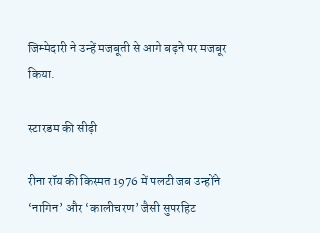जिम्मेदारी ने उन्हें मजबूती से आगे बढ़ने पर मजबूर किया.

स्टारडम की सीढ़ी

रीना रॉय की किस्मत 1976 में पलटी जब उन्होंने ‘नागिन’ और ‘कालीचरण’ जैसी सुपरहिट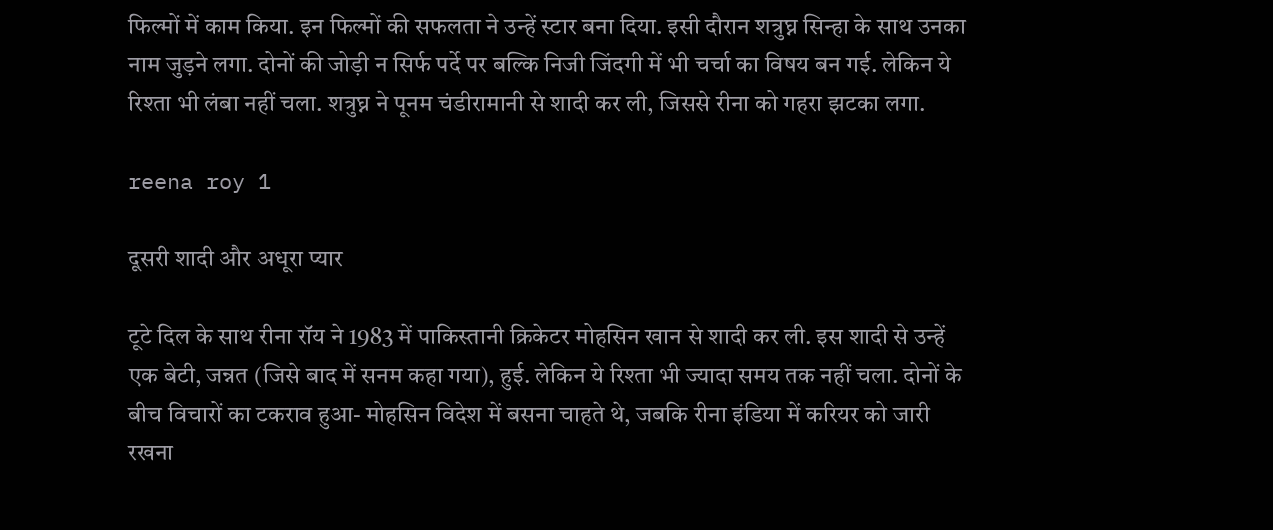फिल्मों में काम किया. इन फिल्मों की सफलता ने उन्हें स्टार बना दिया. इसी दौरान शत्रुघ्न सिन्हा के साथ उनका नाम जुड़ने लगा. दोनों की जोड़ी न सिर्फ पर्दे पर बल्कि निजी जिंदगी में भी चर्चा का विषय बन गई. लेकिन ये रिश्ता भी लंबा नहीं चला. शत्रुघ्न ने पूनम चंडीरामानी से शादी कर ली, जिससे रीना को गहरा झटका लगा.

reena roy 1

दूसरी शादी और अधूरा प्यार

टूटे दिल के साथ रीना रॉय ने 1983 में पाकिस्तानी क्रिकेटर मोहसिन खान से शादी कर ली. इस शादी से उन्हें एक बेटी, जन्नत (जिसे बाद में सनम कहा गया), हुई. लेकिन ये रिश्ता भी ज्यादा समय तक नहीं चला. दोनों के बीच विचारों का टकराव हुआ- मोहसिन विदेश में बसना चाहते थे, जबकि रीना इंडिया में करियर को जारी रखना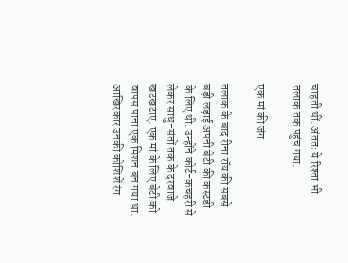चाहती थीं. अंततः ये रिश्ता भी तलाक तक पहुंच गया.

एक मां की जंग

तलाक के बाद रीना रॉय की सबसे बड़ी लड़ाई अपनी बेटी की कस्टडी के लिए थी. उन्होंने कोर्ट-कचहरी से लेकर साधु-संतों तक के दरवाजे खटखटाए. एक मां के लिए बेटी को वापस पाना एक मिशन बन गया था. आखिरकार उनकी कोशिशें रंग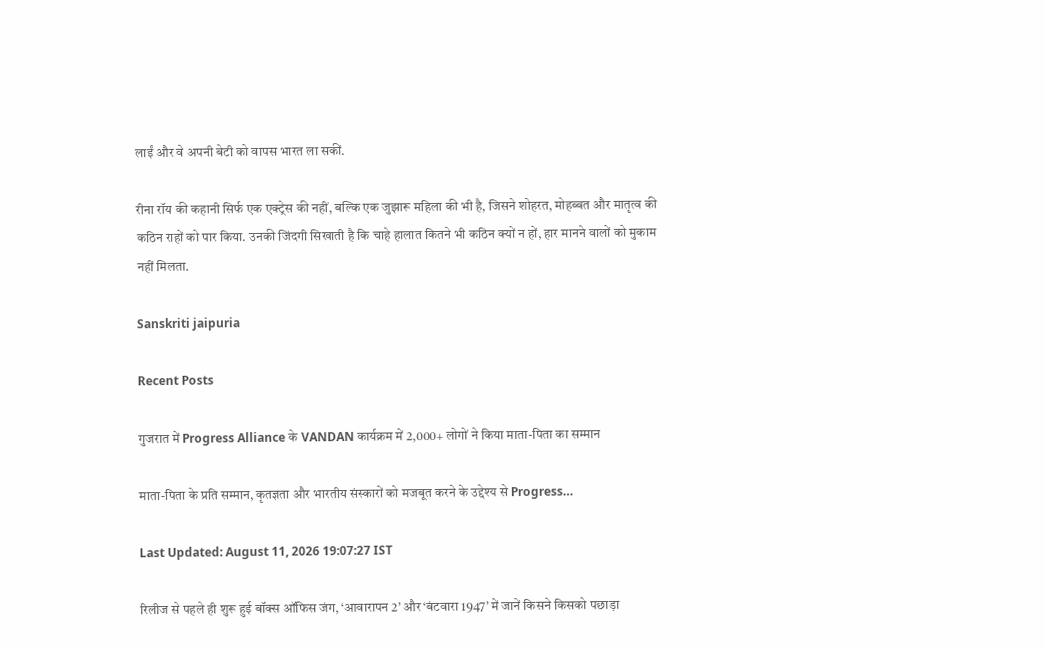लाईं और वे अपनी बेटी को वापस भारत ला सकीं.

रीना रॉय की कहानी सिर्फ एक एक्ट्रेस की नहीं, बल्कि एक जुझारू महिला की भी है, जिसने शोहरत, मोहब्बत और मातृत्व की कठिन राहों को पार किया. उनकी जिंदगी सिखाती है कि चाहे हालात कितने भी कठिन क्यों न हों, हार मानने वालों को मुकाम नहीं मिलता.

Sanskriti jaipuria

Recent Posts

गुजरात में Progress Alliance के VANDAN कार्यक्रम में 2,000+ लोगों ने किया माता-पिता का सम्मान

माता-पिता के प्रति सम्मान, कृतज्ञता और भारतीय संस्कारों को मजबूत करने के उद्देश्य से Progress…

Last Updated: August 11, 2026 19:07:27 IST

रिलीज से पहले ही शुरू हुई बॉक्स ऑफिस जंग, ‘आवारापन 2’ और ‘बंटवारा 1947’ में जानें किसने किसको पछाड़ा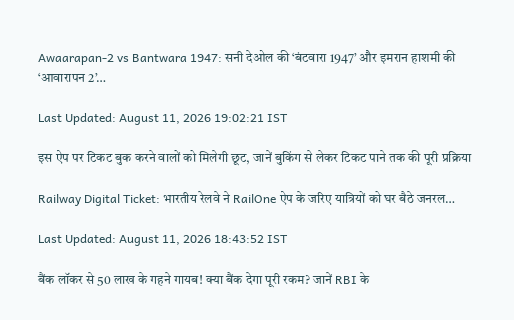Awaarapan-2 vs Bantwara 1947: सनी देओल की ‘बंटवारा 1947’ और इमरान हाशमी की ‘आवारापन 2’…

Last Updated: August 11, 2026 19:02:21 IST

इस ऐप पर टिकट बुक करने वालों को मिलेगी छूट, जानें बुकिंग से लेकर टिकट पाने तक की पूरी प्रक्रिया

Railway Digital Ticket: भारतीय रेलवे ने RailOne ऐप के जरिए यात्रियों को घर बैठे जनरल…

Last Updated: August 11, 2026 18:43:52 IST

बैंक लॉकर से 50 लाख के गहने गायब! क्या बैंक देगा पूरी रकम? जानें RBI के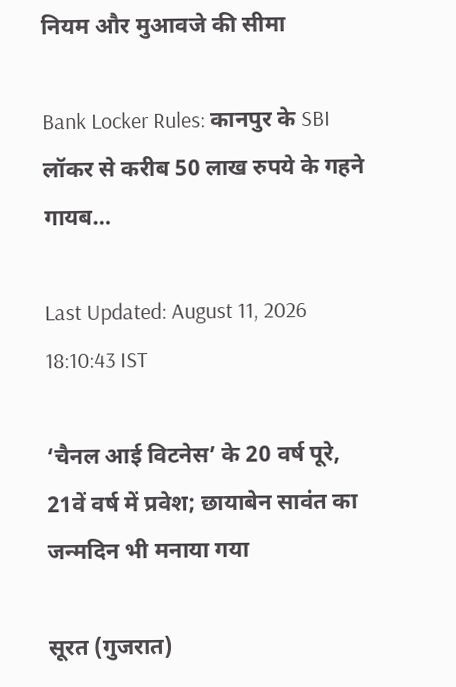नियम और मुआवजे की सीमा

Bank Locker Rules: कानपुर के SBI लॉकर से करीब 50 लाख रुपये के गहने गायब…

Last Updated: August 11, 2026 18:10:43 IST

‘चैनल आई विटनेस’ के 20 वर्ष पूरे, 21वें वर्ष में प्रवेश; छायाबेन सावंत का जन्मदिन भी मनाया गया

सूरत (गुजरात)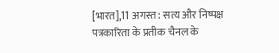[भारत],11 अगस्त: सत्य और निष्पक्ष पत्रकारिता के प्रतीक चैनल के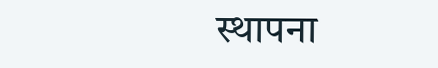स्थापना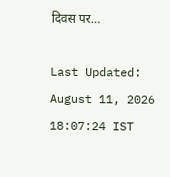दिवस पर…

Last Updated: August 11, 2026 18:07:24 IST